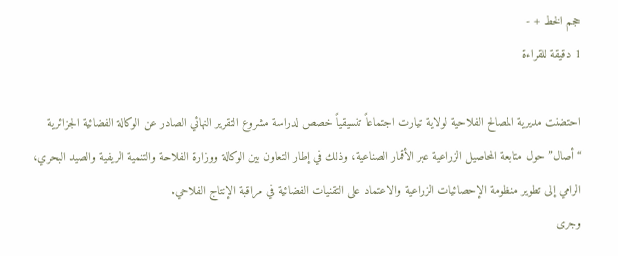حجم الخط + -
1 دقيقة للقراءة

احتضنت مديرية المصالح الفلاحية لولاية تيارت اجتماعاً تنسيقياً خصص لدراسة مشروع التقرير النهائي الصادر عن الوكالة الفضائية الجزائرية “أصال” حول متابعة المحاصيل الزراعية عبر الأقمار الصناعية، وذلك في إطار التعاون بين الوكالة ووزارة الفلاحة والتنمية الريفية والصيد البحري، الرامي إلى تطوير منظومة الإحصائيات الزراعية والاعتماد على التقنيات الفضائية في مراقبة الإنتاج الفلاحي.
وجرى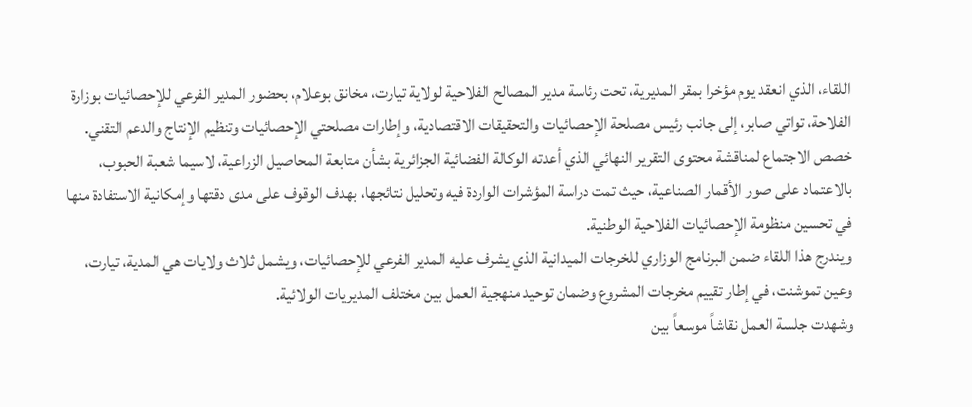اللقاء، الذي انعقد يوم مؤخرا بمقر المديرية، تحت رئاسة مدير المصالح الفلاحية لولاية تيارت، مخانق بوعلام، بحضور المدير الفرعي للإحصائيات بوزارة الفلاحة، تواتي صابر، إلى جانب رئيس مصلحة الإحصائيات والتحقيقات الاقتصادية، وإطارات مصلحتي الإحصائيات وتنظيم الإنتاج والدعم التقني.
خصص الاجتماع لمناقشة محتوى التقرير النهائي الذي أعدته الوكالة الفضائية الجزائرية بشأن متابعة المحاصيل الزراعية، لاسيما شعبة الحبوب، بالاعتماد على صور الأقمار الصناعية، حيث تمت دراسة المؤشرات الواردة فيه وتحليل نتائجها، بهدف الوقوف على مدى دقتها وإمكانية الاستفادة منها في تحسين منظومة الإحصائيات الفلاحية الوطنية.
ويندرج هذا اللقاء ضمن البرنامج الوزاري للخرجات الميدانية الذي يشرف عليه المدير الفرعي للإحصائيات، ويشمل ثلاث ولايات هي المدية، تيارت، وعين تموشنت، في إطار تقييم مخرجات المشروع وضمان توحيد منهجية العمل بين مختلف المديريات الولائية.
وشهدت جلسة العمل نقاشاً موسعاً بين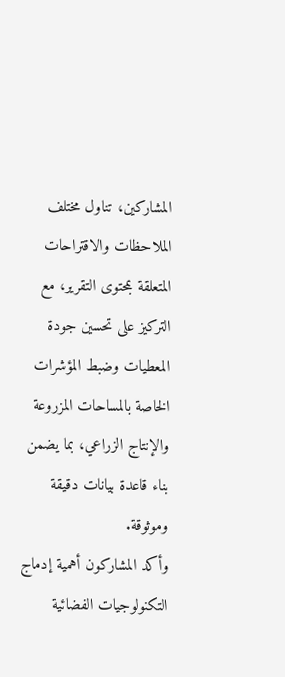المشاركين، تناول مختلف الملاحظات والاقتراحات المتعلقة بمحتوى التقرير، مع التركيز على تحسين جودة المعطيات وضبط المؤشرات الخاصة بالمساحات المزروعة والإنتاج الزراعي، بما يضمن بناء قاعدة بيانات دقيقة وموثوقة.
وأكد المشاركون أهمية إدماج التكنولوجيات الفضائية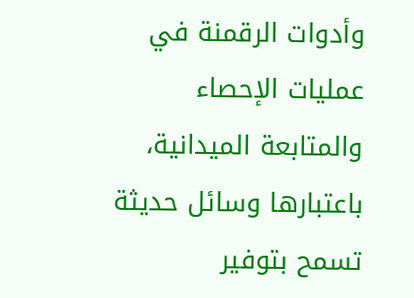وأدوات الرقمنة في عمليات الإحصاء والمتابعة الميدانية، باعتبارها وسائل حديثة تسمح بتوفير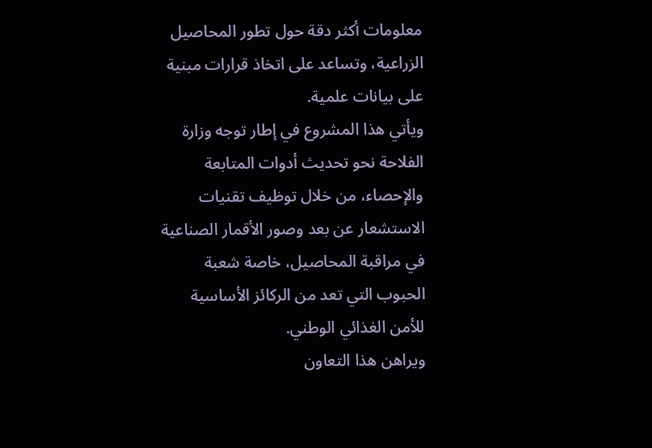معلومات أكثر دقة حول تطور المحاصيل الزراعية، وتساعد على اتخاذ قرارات مبنية على بيانات علمية.
ويأتي هذا المشروع في إطار توجه وزارة الفلاحة نحو تحديث أدوات المتابعة والإحصاء، من خلال توظيف تقنيات الاستشعار عن بعد وصور الأقمار الصناعية في مراقبة المحاصيل، خاصة شعبة الحبوب التي تعد من الركائز الأساسية للأمن الغذائي الوطني.
ويراهن هذا التعاون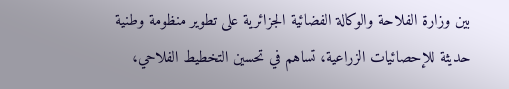بين وزارة الفلاحة والوكالة الفضائية الجزائرية على تطوير منظومة وطنية حديثة للإحصائيات الزراعية، تساهم في تحسين التخطيط الفلاحي،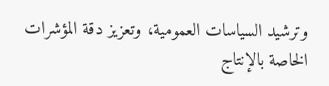وترشيد السياسات العمومية، وتعزيز دقة المؤشرات الخاصة بالإنتاج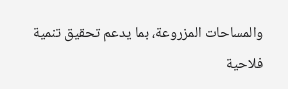والمساحات المزروعة، بما يدعم تحقيق تنمية فلاحية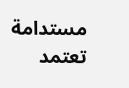مستدامة تعتمد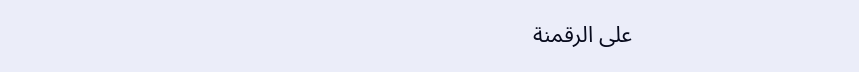على الرقمنة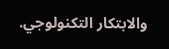والابتكار التكنولوجي.